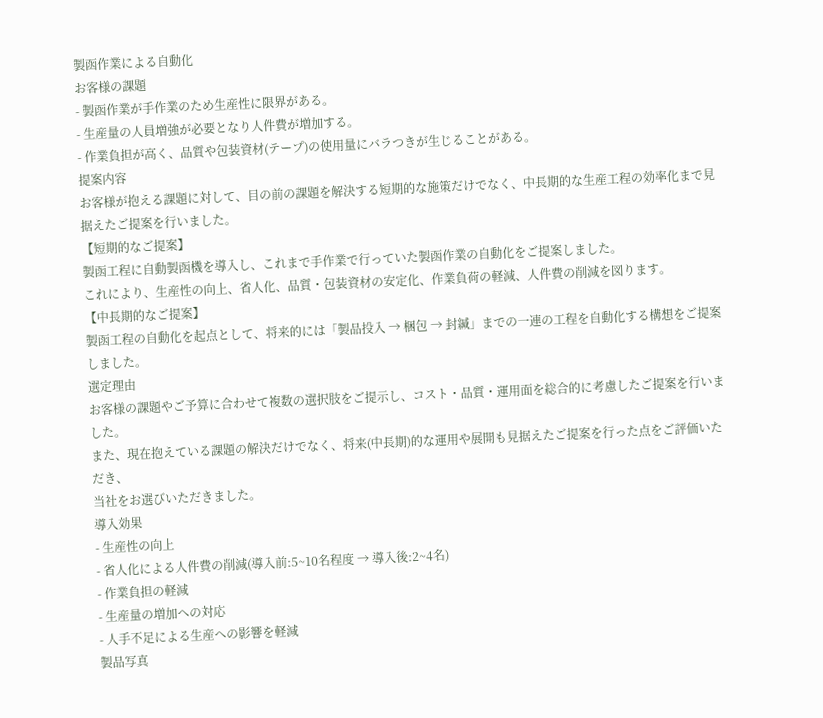製函作業による自動化
お客様の課題
- 製函作業が手作業のため生産性に限界がある。
- 生産量の人員増強が必要となり人件費が増加する。
- 作業負担が高く、品質や包装資材(テープ)の使用量にバラつきが生じることがある。
提案内容
お客様が抱える課題に対して、目の前の課題を解決する短期的な施策だけでなく、中長期的な生産工程の効率化まで見据えたご提案を行いました。
【短期的なご提案】
製函工程に自動製函機を導入し、これまで手作業で行っていた製函作業の自動化をご提案しました。
これにより、生産性の向上、省人化、品質・包装資材の安定化、作業負荷の軽減、人件費の削減を図ります。
【中長期的なご提案】
製函工程の自動化を起点として、将来的には「製品投入 → 梱包 → 封緘」までの一連の工程を自動化する構想をご提案しました。
選定理由
お客様の課題やご予算に合わせて複数の選択肢をご提示し、コスト・品質・運用面を総合的に考慮したご提案を行いました。
また、現在抱えている課題の解決だけでなく、将来(中長期)的な運用や展開も見据えたご提案を行った点をご評価いただき、
当社をお選びいただきました。
導入効果
- 生産性の向上
- 省人化による人件費の削減(導入前:5~10名程度 → 導入後:2~4名)
- 作業負担の軽減
- 生産量の増加への対応
- 人手不足による生産への影響を軽減
製品写真